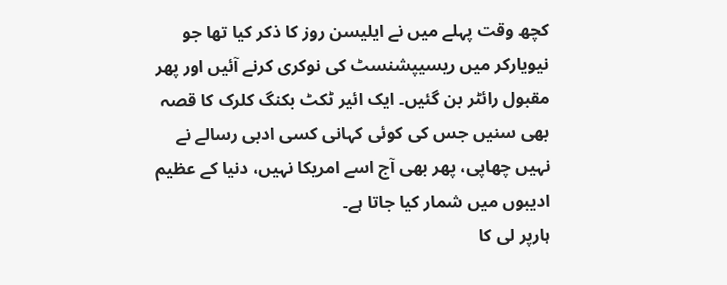کچھ وقت پہلے میں نے ایلیسن روز کا ذکر کیا تھا جو نیویارکر میں ریسیپشنسٹ کی نوکری کرنے آئیں اور پھر مقبول رائٹر بن گئیں۔ ایک ائیر ٹکٹ بکنگ کلرک کا قصہ بھی سنیں جس کی کوئی کہانی کسی ادبی رسالے نے نہیں چھاپی، پھر بھی آج اسے امریکا نہیں، دنیا کے عظیم ادیبوں میں شمار کیا جاتا ہے۔
ہارپر لی کا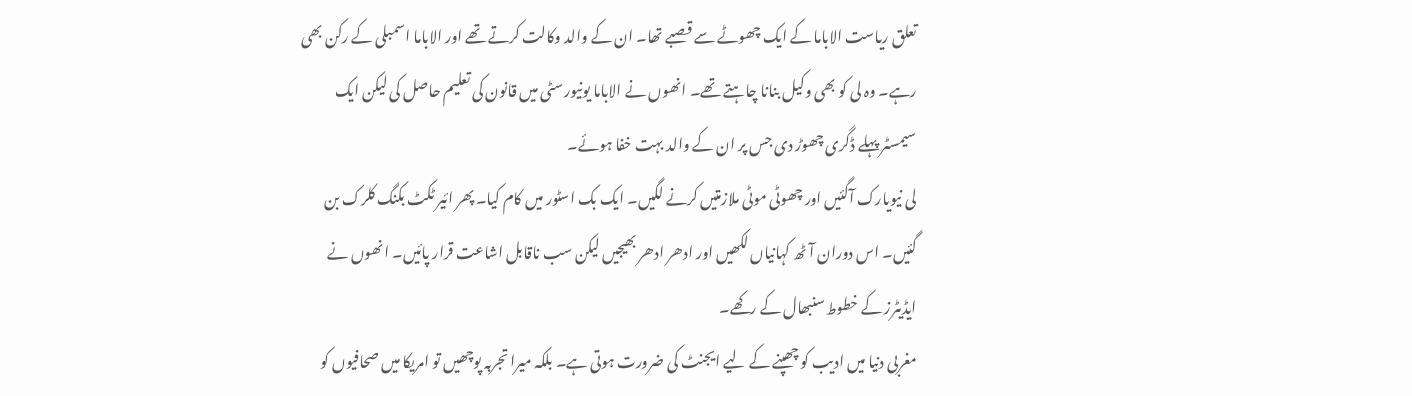تعلق ریاست الاباما کے ایک چھوٹے سے قصبے تھا۔ ان کے والد وکالت کرتے تھے اور الاباما اسمبلی کے رکن بھی رہے۔ وہ لی کو بھی وکیل بنانا چاہتے تھے۔ انھوں نے الاباما یونیورسٹی میں قانون کی تعلیم حاصل کی لیکن ایک سیمسٹر پہلے ڈگری چھوڑ دی جس پر ان کے والد بہت خفا ہوئے۔
لی نیویارک آگئیں اور چھوٹی موٹی ملازمتیں کرنے لگیں۔ ایک بک اسٹور میں کام کیا۔ پھر ائیر ٹکٹ بکنگ کلرک بن گئیں۔ اس دوران آٹھ کہانیاں لکھیں اور ادھر ادھر بھیجیں لیکن سب ناقابل اشاعت قرار پائیں۔ انھوں نے ایڈیٹرز کے خطوط سنبھال کے رکھے۔
مغربی دنیا میں ادیب کو چھپنے کے لیے ایجنٹ کی ضرورت ہوتی ہے۔ بلکہ میرا تجربہ پوچھیں تو امریکا میں صحافیوں کو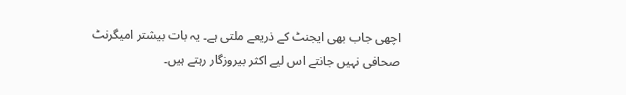اچھی جاب بھی ایجنٹ کے ذریعے ملتی ہے۔ یہ بات بیشتر امیگرنٹ صحافی نہیں جانتے اس لیے اکثر بیروزگار رہتے ہیں۔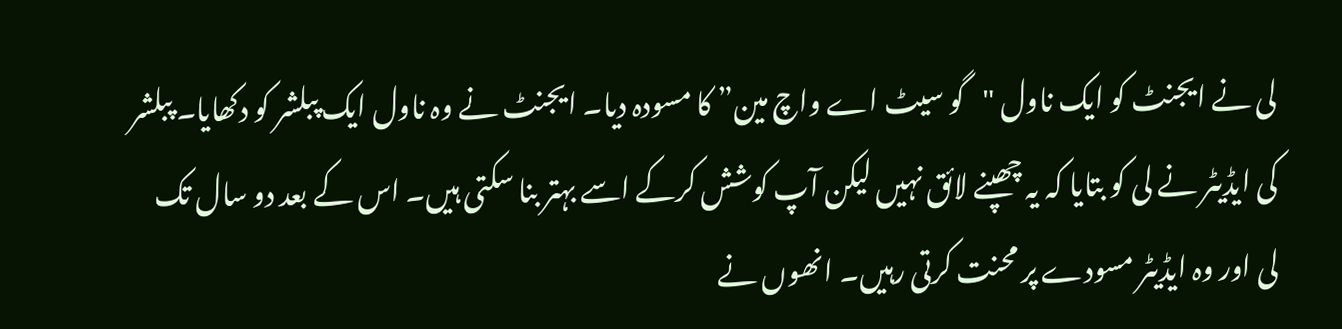لی نے ایجنٹ کو ایک ناول "گو سیٹ اے واچ مین” کا مسودہ دیا۔ ایجنٹ نے وہ ناول ایک پبلشر کو دکھایا۔ پبلشر کی ایڈیٹر نے لی کو بتایا کہ یہ چھپنے لائق نہیں لیکن آپ کوشش کرکے اسے بہتر بنا سکتی ہیں۔ اس کے بعد دو سال تک لی اور وہ ایڈیٹر مسودے پر محنت کرتی رہیں۔ انھوں نے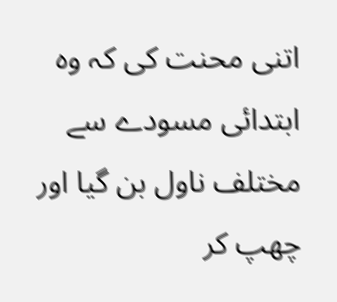اتنی محنت کی کہ وہ ابتدائی مسودے سے مختلف ناول بن گیا اور چھپ کر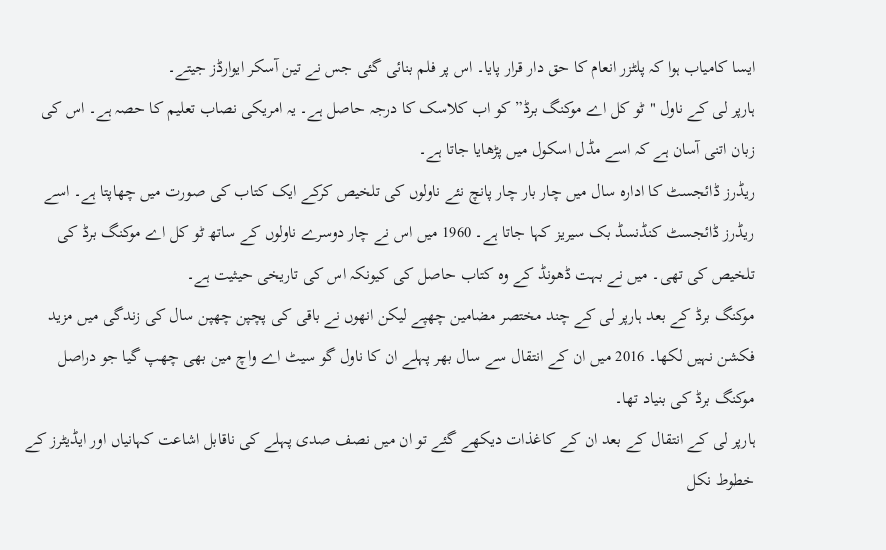ایسا کامیاب ہوا کہ پلٹزر انعام کا حق دار قرار پایا۔ اس پر فلم بنائی گئی جس نے تین آسکر ایوارڈز جیتے۔
ہارپر لی کے ناول "ٹو کل اے موکنگ برڈ” کو اب کلاسک کا درجہ حاصل ہے۔ یہ امریکی نصاب تعلیم کا حصہ ہے۔ اس کی زبان اتنی آسان ہے کہ اسے مڈل اسکول میں پڑھایا جاتا ہے۔
ریڈرز ڈائجسٹ کا ادارہ سال میں چار بار چار پانچ نئے ناولوں کی تلخیص کرکے ایک کتاب کی صورت میں چھاپتا ہے۔ اسے ریڈرز ڈائجسٹ کنڈنسڈ بک سیریز کہا جاتا ہے۔ 1960 میں اس نے چار دوسرے ناولوں کے ساتھ ٹو کل اے موکنگ برڈ کی تلخیص کی تھی۔ میں نے بہت ڈھونڈ کے وہ کتاب حاصل کی کیونکہ اس کی تاریخی حیثیت ہے۔
موکنگ برڈ کے بعد ہارپر لی کے چند مختصر مضامین چھپے لیکن انھوں نے باقی کی پچپن چھپن سال کی زندگی میں مزید فکشن نہیں لکھا۔ 2016 میں ان کے انتقال سے سال بھر پہلے ان کا ناول گو سیٹ اے واچ مین بھی چھپ گیا جو دراصل موکنگ برڈ کی بنیاد تھا۔
ہارپر لی کے انتقال کے بعد ان کے کاغذات دیکھے گئے تو ان میں نصف صدی پہلے کی ناقابل اشاعت کہانیاں اور ایڈیٹرز کے خطوط نکل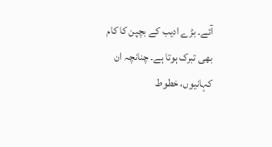آئے۔ بڑے ادیب کے بچپن کا کام بھی تبرک ہوتا ہے۔ چنانچہ ان کہانیوں، خطوط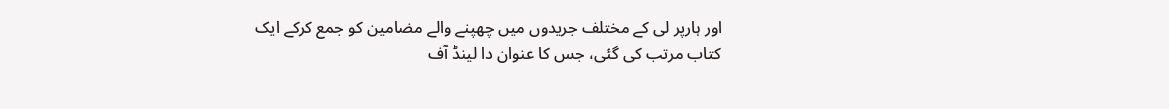اور ہارپر لی کے مختلف جریدوں میں چھپنے والے مضامین کو جمع کرکے ایک کتاب مرتب کی گئی، جس کا عنوان دا لینڈ آف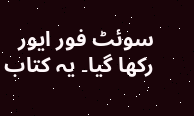سوئٹ فور ایور رکھا گیا۔ یہ کتاب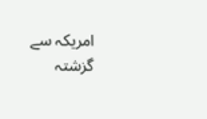امریکہ سے گزشتہ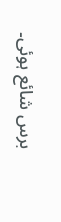برس شائع ہوئی۔